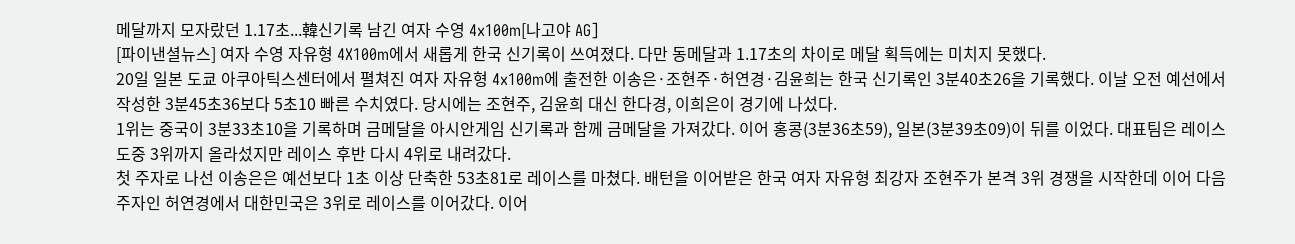메달까지 모자랐던 1.17초...韓신기록 남긴 여자 수영 4x100m[나고야 AG]
[파이낸셜뉴스] 여자 수영 자유형 4X100m에서 새롭게 한국 신기록이 쓰여졌다. 다만 동메달과 1.17초의 차이로 메달 획득에는 미치지 못했다.
20일 일본 도쿄 아쿠아틱스센터에서 펼쳐진 여자 자유형 4x100m에 출전한 이송은·조현주·허연경·김윤희는 한국 신기록인 3분40초26을 기록했다. 이날 오전 예선에서 작성한 3분45초36보다 5초10 빠른 수치였다. 당시에는 조현주, 김윤희 대신 한다경, 이희은이 경기에 나섰다.
1위는 중국이 3분33초10을 기록하며 금메달을 아시안게임 신기록과 함께 금메달을 가져갔다. 이어 홍콩(3분36초59), 일본(3분39초09)이 뒤를 이었다. 대표팀은 레이스 도중 3위까지 올라섰지만 레이스 후반 다시 4위로 내려갔다.
첫 주자로 나선 이송은은 예선보다 1초 이상 단축한 53초81로 레이스를 마쳤다. 배턴을 이어받은 한국 여자 자유형 최강자 조현주가 본격 3위 경쟁을 시작한데 이어 다음주자인 허연경에서 대한민국은 3위로 레이스를 이어갔다. 이어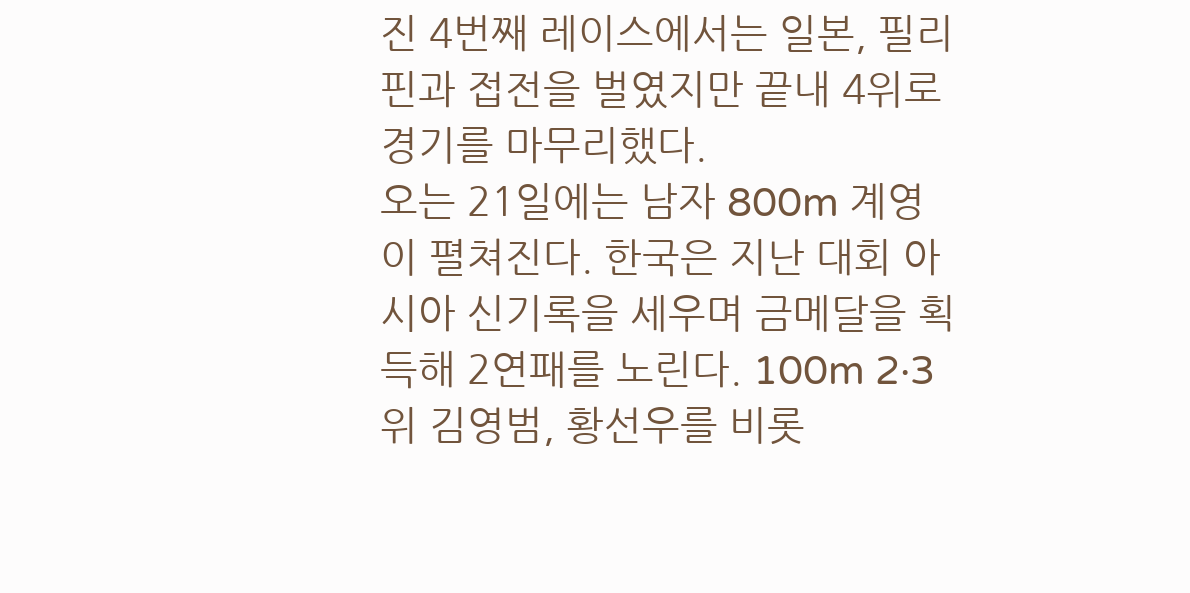진 4번째 레이스에서는 일본, 필리핀과 접전을 벌였지만 끝내 4위로 경기를 마무리했다.
오는 21일에는 남자 800m 계영이 펼쳐진다. 한국은 지난 대회 아시아 신기록을 세우며 금메달을 획득해 2연패를 노린다. 100m 2·3위 김영범, 황선우를 비롯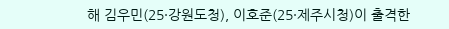해 김우민(25·강원도청), 이호준(25·제주시청)이 출격한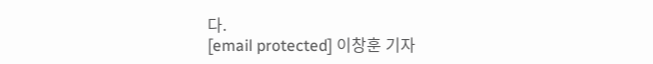다.
[email protected] 이창훈 기자